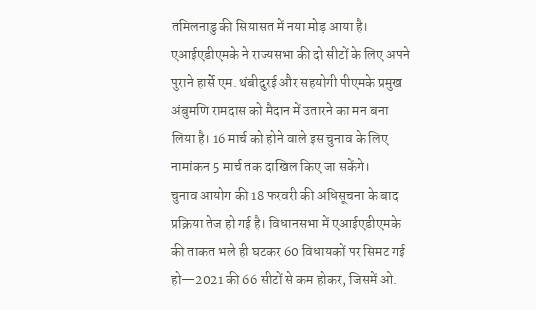तमिलनाडु की सियासत में नया मोड़ आया है। एआईएडीएमके ने राज्यसभा की दो सीटों के लिए अपने पुराने हार्से एम. थंबीदुरई और सहयोगी पीएमके प्रमुख अंबुमणि रामदास को मैदान में उतारने का मन बना लिया है। 16 मार्च को होने वाले इस चुनाव के लिए नामांकन 5 मार्च तक दाखिल किए जा सकेंगे।
चुनाव आयोग की 18 फरवरी की अधिसूचना के बाद प्रक्रिया तेज हो गई है। विधानसभा में एआईएडीएमके की ताकत भले ही घटकर 60 विधायकों पर सिमट गई हो—2021 की 66 सीटों से कम होकर, जिसमें ओ.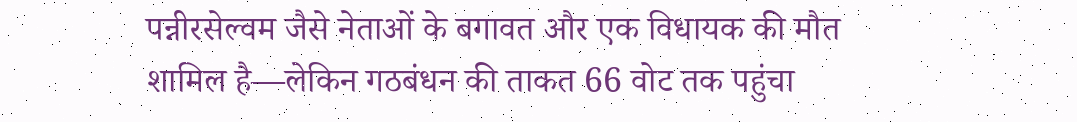पन्नीरसेल्वम जैसे नेताओं के बगावत और एक विधायक की मौत शामिल है—लेकिन गठबंधन की ताकत 66 वोट तक पहुंचा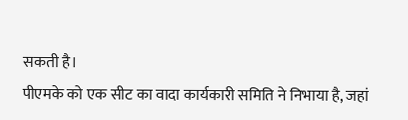सकती है।
पीएमके को एक सीट का वादा कार्यकारी समिति ने निभाया है, जहां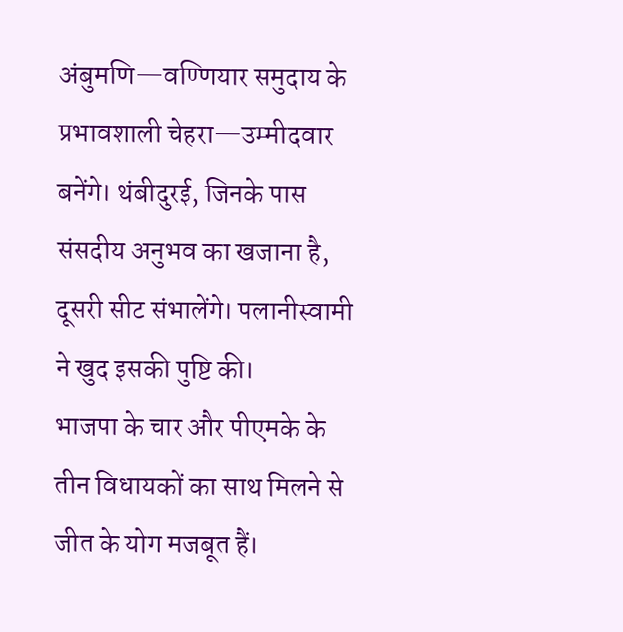अंबुमणि—वण्णियार समुदाय के प्रभावशाली चेहरा—उम्मीदवार बनेंगे। थंबीदुरई, जिनके पास संसदीय अनुभव का खजाना है, दूसरी सीट संभालेंगे। पलानीस्वामी ने खुद इसकी पुष्टि की।
भाजपा के चार और पीएमके के तीन विधायकों का साथ मिलने से जीत के योग मजबूत हैं।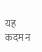यह कदम न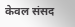केवल संसद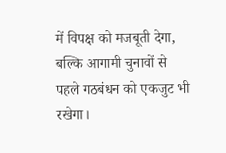में विपक्ष को मजबूती देगा, बल्कि आगामी चुनावों से पहले गठबंधन को एकजुट भी रखेगा।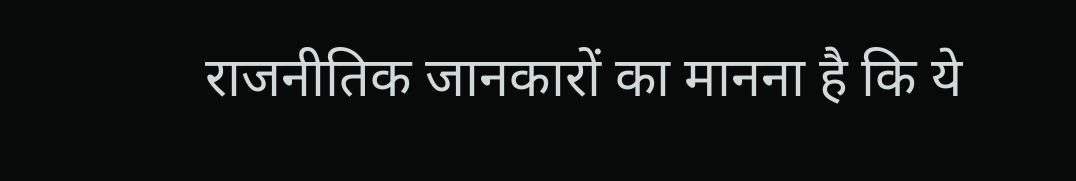राजनीतिक जानकारों का मानना है कि ये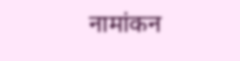नामांकन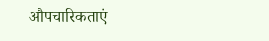औपचारिकताएं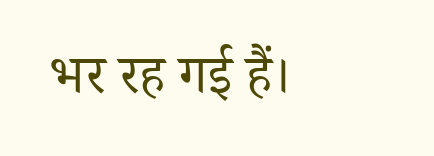भर रह गई हैं।